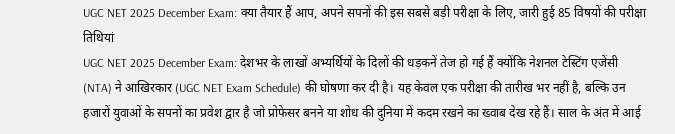UGC NET 2025 December Exam: क्या तैयार हैं आप, अपने सपनों की इस सबसे बड़ी परीक्षा के लिए, जारी हुई 85 विषयों की परीक्षा तिथियां
UGC NET 2025 December Exam: देशभर के लाखों अभ्यर्थियों के दिलों की धड़कनें तेज हो गई हैं क्योंकि नेशनल टेस्टिंग एजेंसी (NTA) ने आखिरकार (UGC NET Exam Schedule) की घोषणा कर दी है। यह केवल एक परीक्षा की तारीख भर नहीं है, बल्कि उन हजारों युवाओं के सपनों का प्रवेश द्वार है जो प्रोफेसर बनने या शोध की दुनिया में कदम रखने का ख्वाब देख रहे हैं। साल के अंत में आई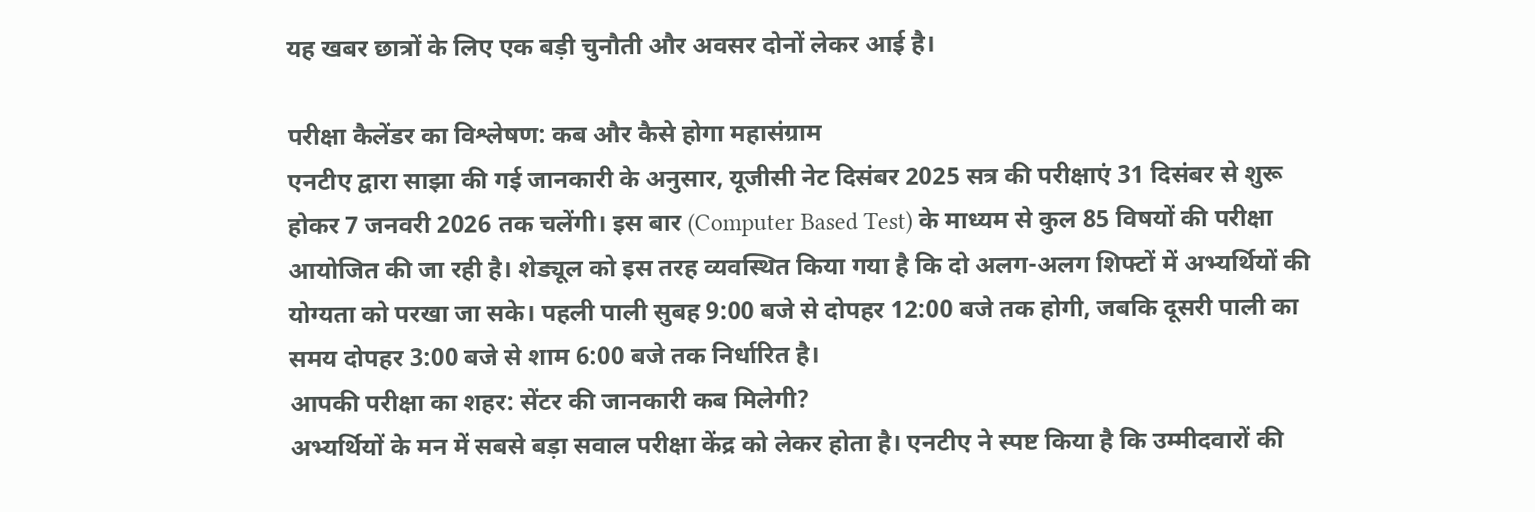यह खबर छात्रों के लिए एक बड़ी चुनौती और अवसर दोनों लेकर आई है।

परीक्षा कैलेंडर का विश्लेषण: कब और कैसे होगा महासंग्राम
एनटीए द्वारा साझा की गई जानकारी के अनुसार, यूजीसी नेट दिसंबर 2025 सत्र की परीक्षाएं 31 दिसंबर से शुरू होकर 7 जनवरी 2026 तक चलेंगी। इस बार (Computer Based Test) के माध्यम से कुल 85 विषयों की परीक्षा आयोजित की जा रही है। शेड्यूल को इस तरह व्यवस्थित किया गया है कि दो अलग-अलग शिफ्टों में अभ्यर्थियों की योग्यता को परखा जा सके। पहली पाली सुबह 9:00 बजे से दोपहर 12:00 बजे तक होगी, जबकि दूसरी पाली का समय दोपहर 3:00 बजे से शाम 6:00 बजे तक निर्धारित है।
आपकी परीक्षा का शहर: सेंटर की जानकारी कब मिलेगी?
अभ्यर्थियों के मन में सबसे बड़ा सवाल परीक्षा केंद्र को लेकर होता है। एनटीए ने स्पष्ट किया है कि उम्मीदवारों की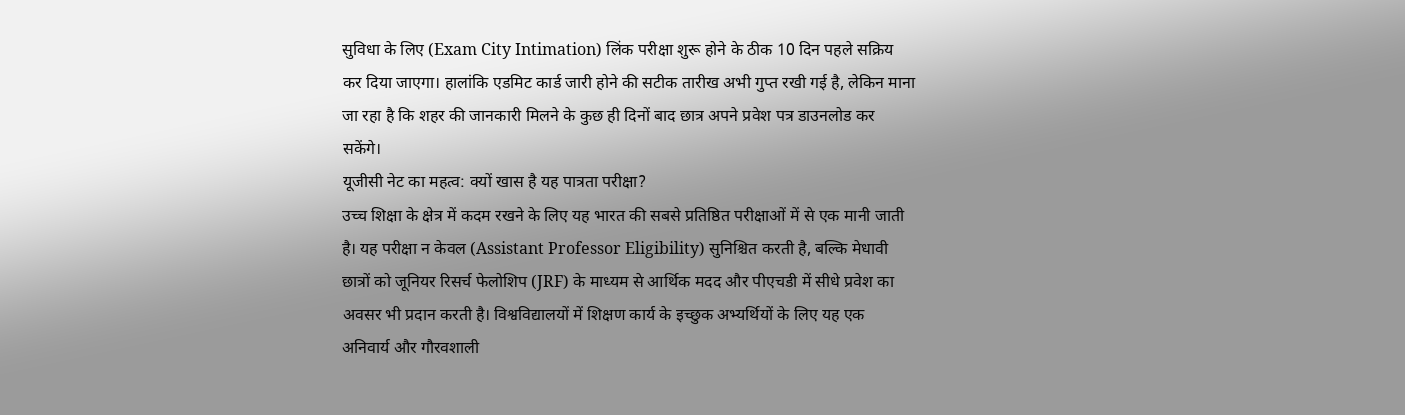सुविधा के लिए (Exam City Intimation) लिंक परीक्षा शुरू होने के ठीक 10 दिन पहले सक्रिय कर दिया जाएगा। हालांकि एडमिट कार्ड जारी होने की सटीक तारीख अभी गुप्त रखी गई है, लेकिन माना जा रहा है कि शहर की जानकारी मिलने के कुछ ही दिनों बाद छात्र अपने प्रवेश पत्र डाउनलोड कर सकेंगे।
यूजीसी नेट का महत्व: क्यों खास है यह पात्रता परीक्षा?
उच्च शिक्षा के क्षेत्र में कदम रखने के लिए यह भारत की सबसे प्रतिष्ठित परीक्षाओं में से एक मानी जाती है। यह परीक्षा न केवल (Assistant Professor Eligibility) सुनिश्चित करती है, बल्कि मेधावी छात्रों को जूनियर रिसर्च फेलोशिप (JRF) के माध्यम से आर्थिक मदद और पीएचडी में सीधे प्रवेश का अवसर भी प्रदान करती है। विश्वविद्यालयों में शिक्षण कार्य के इच्छुक अभ्यर्थियों के लिए यह एक अनिवार्य और गौरवशाली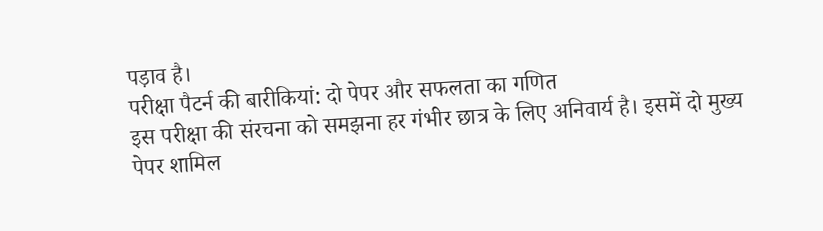पड़ाव है।
परीक्षा पैटर्न की बारीकियां: दो पेपर और सफलता का गणित
इस परीक्षा की संरचना को समझना हर गंभीर छात्र के लिए अनिवार्य है। इसमें दो मुख्य पेपर शामिल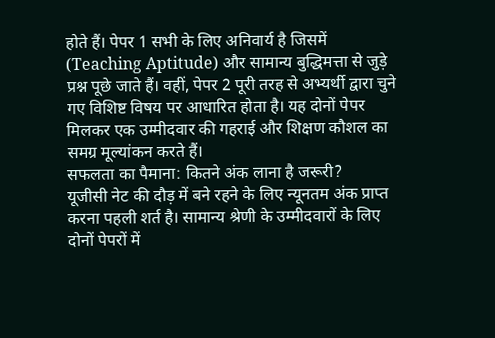होते हैं। पेपर 1 सभी के लिए अनिवार्य है जिसमें (Teaching Aptitude) और सामान्य बुद्धिमत्ता से जुड़े प्रश्न पूछे जाते हैं। वहीं, पेपर 2 पूरी तरह से अभ्यर्थी द्वारा चुने गए विशिष्ट विषय पर आधारित होता है। यह दोनों पेपर मिलकर एक उम्मीदवार की गहराई और शिक्षण कौशल का समग्र मूल्यांकन करते हैं।
सफलता का पैमाना: कितने अंक लाना है जरूरी?
यूजीसी नेट की दौड़ में बने रहने के लिए न्यूनतम अंक प्राप्त करना पहली शर्त है। सामान्य श्रेणी के उम्मीदवारों के लिए दोनों पेपरों में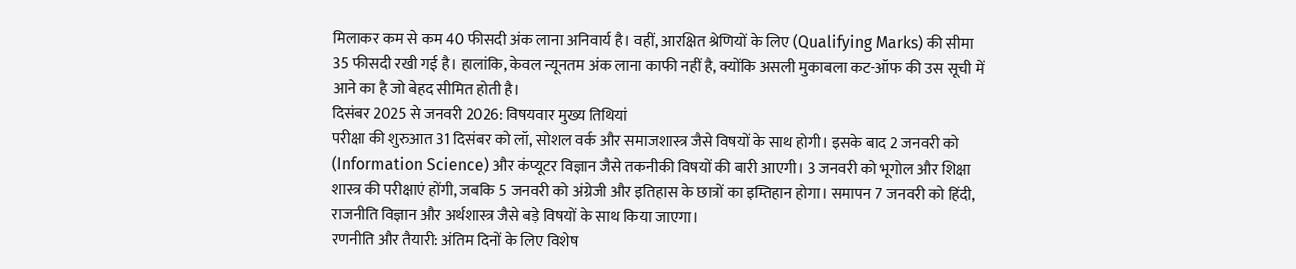मिलाकर कम से कम 40 फीसदी अंक लाना अनिवार्य है। वहीं, आरक्षित श्रेणियों के लिए (Qualifying Marks) की सीमा 35 फीसदी रखी गई है। हालांकि, केवल न्यूनतम अंक लाना काफी नहीं है, क्योंकि असली मुकाबला कट-ऑफ की उस सूची में आने का है जो बेहद सीमित होती है।
दिसंबर 2025 से जनवरी 2026: विषयवार मुख्य तिथियां
परीक्षा की शुरुआत 31 दिसंबर को लॉ, सोशल वर्क और समाजशास्त्र जैसे विषयों के साथ होगी। इसके बाद 2 जनवरी को (Information Science) और कंप्यूटर विज्ञान जैसे तकनीकी विषयों की बारी आएगी। 3 जनवरी को भूगोल और शिक्षा शास्त्र की परीक्षाएं होंगी, जबकि 5 जनवरी को अंग्रेजी और इतिहास के छात्रों का इम्तिहान होगा। समापन 7 जनवरी को हिंदी, राजनीति विज्ञान और अर्थशास्त्र जैसे बड़े विषयों के साथ किया जाएगा।
रणनीति और तैयारी: अंतिम दिनों के लिए विशेष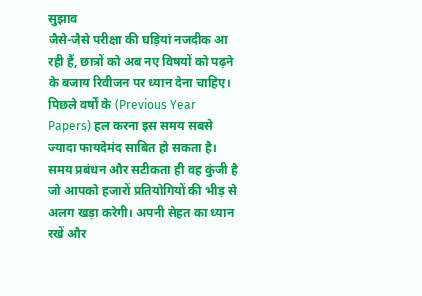सुझाव
जैसे-जैसे परीक्षा की घड़ियां नजदीक आ रही हैं, छात्रों को अब नए विषयों को पढ़ने के बजाय रिवीजन पर ध्यान देना चाहिए। पिछले वर्षों के (Previous Year Papers) हल करना इस समय सबसे ज्यादा फायदेमंद साबित हो सकता है। समय प्रबंधन और सटीकता ही वह कुंजी है जो आपको हजारों प्रतियोगियों की भीड़ से अलग खड़ा करेगी। अपनी सेहत का ध्यान रखें और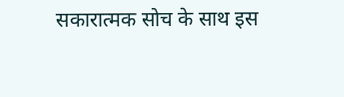सकारात्मक सोच के साथ इस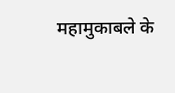महामुकाबले के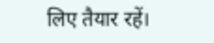लिए तैयार रहें।